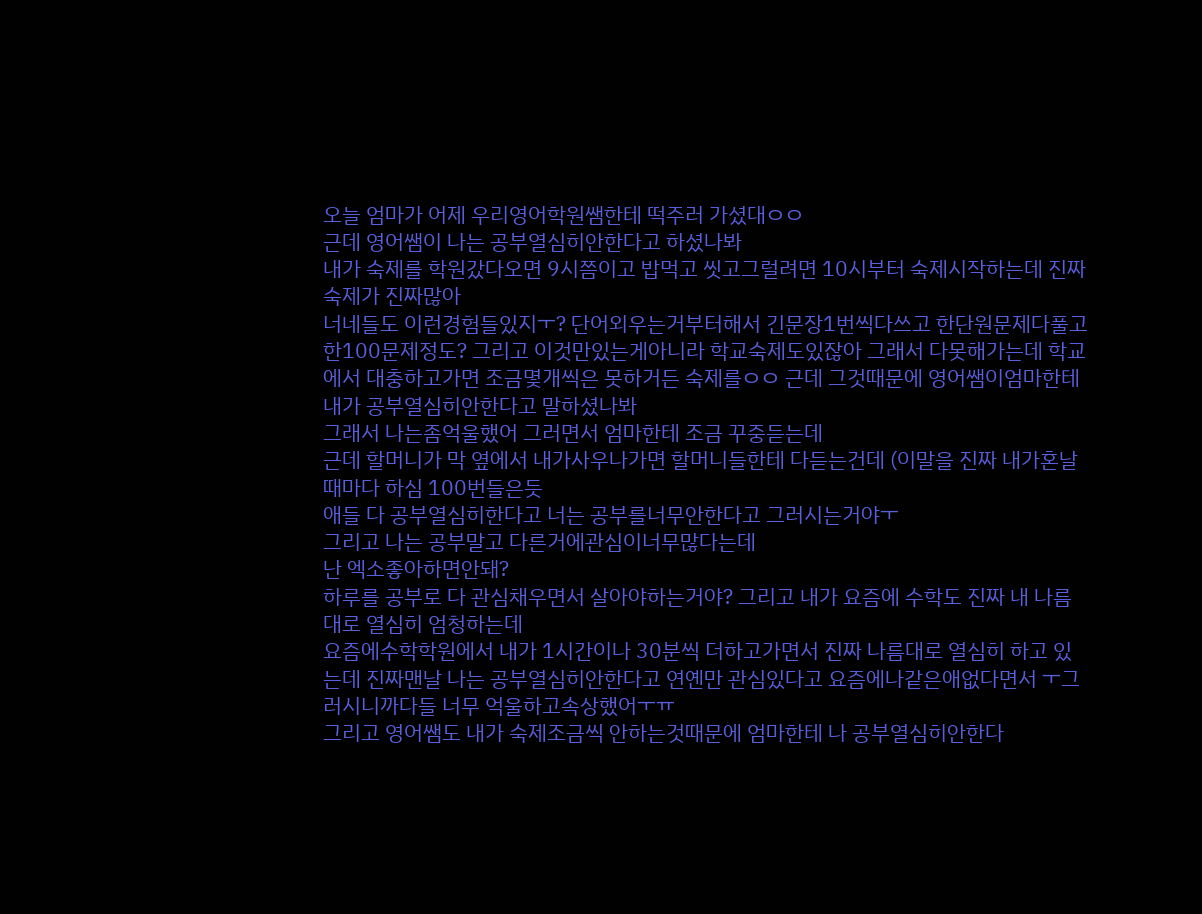오늘 엄마가 어제 우리영어학원쌤한테 떡주러 가셨대ㅇㅇ
근데 영어쌤이 나는 공부열심히안한다고 하셨나봐
내가 숙제를 학원갔다오면 9시쯤이고 밥먹고 씻고그럴려면 10시부터 숙제시작하는데 진짜 숙제가 진짜많아
너네들도 이런경험들있지ㅜ? 단어외우는거부터해서 긴문장1번씩다쓰고 한단원문제다풀고 한100문제정도? 그리고 이것만있는게아니라 학교숙제도있잖아 그래서 다못해가는데 학교에서 대충하고가면 조금몇개씩은 못하거든 숙제를ㅇㅇ 근데 그것때문에 영어쌤이엄마한테 내가 공부열심히안한다고 말하셨나봐
그래서 나는좀억울했어 그러면서 엄마한테 조금 꾸중듣는데
근데 할머니가 막 옆에서 내가사우나가면 할머니들한테 다듣는건데 (이말을 진짜 내가혼날때마다 하심 100번들은듯
애들 다 공부열심히한다고 너는 공부를너무안한다고 그러시는거야ㅜ
그리고 나는 공부말고 다른거에관심이너무많다는데
난 엑소좋아하면안돼?
하루를 공부로 다 관심채우면서 살아야하는거야? 그리고 내가 요즘에 수학도 진짜 내 나름대로 열심히 엄청하는데
요즘에수학학원에서 내가 1시간이나 30분씩 더하고가면서 진짜 나름대로 열심히 하고 있는데 진짜맨날 나는 공부열심히안한다고 연옌만 관심있다고 요즘에나같은애없다면서 ㅜ그러시니까다들 너무 억울하고속상했어ㅜㅠ
그리고 영어쌤도 내가 숙제조금씩 안하는것때문에 엄마한테 나 공부열심히안한다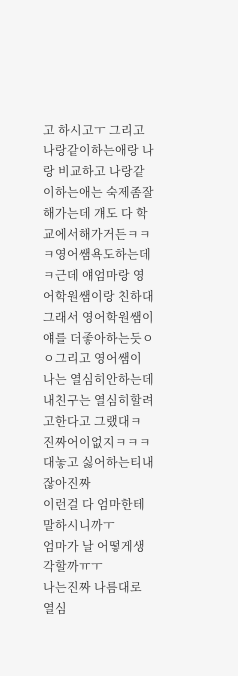고 하시고ㅜ 그리고
나랑같이하는애랑 나랑 비교하고 나랑같이하는애는 숙제좀잘해가는데 걔도 다 학교에서해가거든ㅋㅋㅋ영어쌤욕도하는데ㅋ근데 얘엄마랑 영어학원쌤이랑 친하대 그래서 영어학원쌤이 얘를 더좋아하는듯ㅇㅇ그리고 영어쌤이 나는 열심히안하는데 내친구는 열심히할려고한다고 그랬대ㅋ 진짜어이없지ㅋㅋㅋ대놓고 싫어하는티내잖아진짜
이런걸 다 엄마한테말하시니까ㅜ
엄마가 날 어떻게생각할까ㅠㅜ
나는진짜 나름대로 열심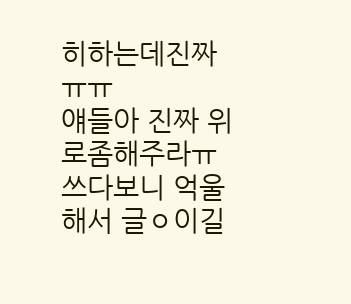히하는데진짜ㅠㅠ
얘들아 진짜 위로좀해주라ㅠ
쓰다보니 억울해서 글ㅇ이길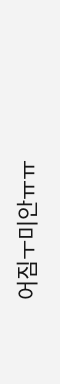어짐ㅜ미안ㅠㅠ